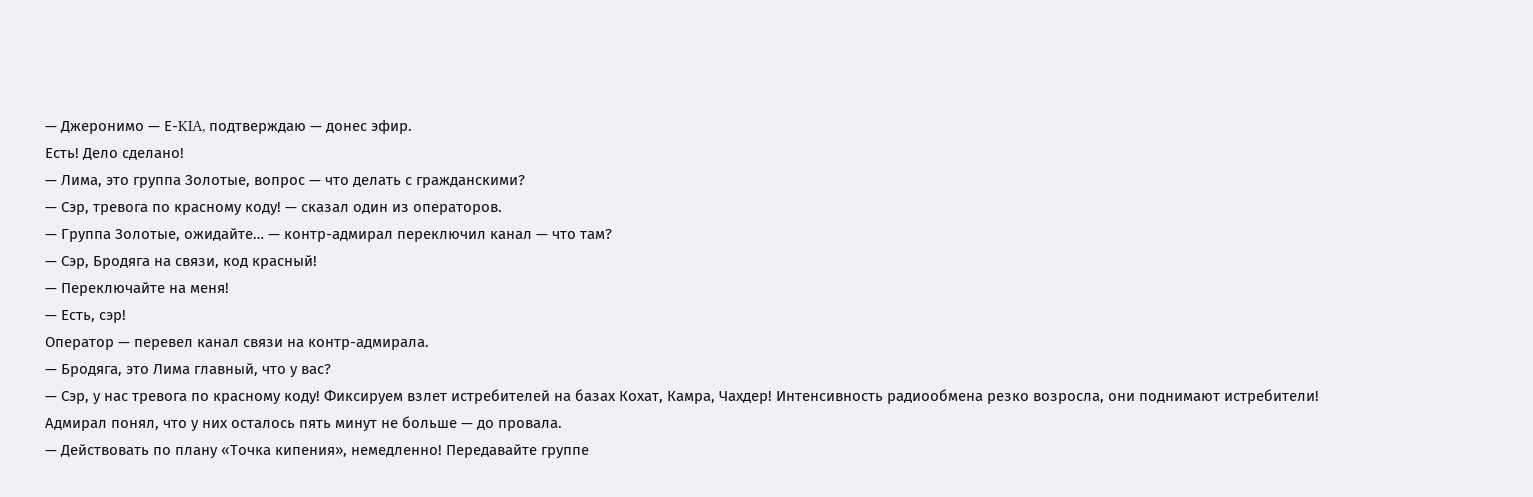— Джеронимо — Е-KIA, подтверждаю — донес эфир.
Есть! Дело сделано!
— Лима, это группа Золотые, вопрос — что делать с гражданскими?
— Сэр, тревога по красному коду! — сказал один из операторов.
— Группа Золотые, ожидайте… — контр-адмирал переключил канал — что там?
— Сэр, Бродяга на связи, код красный!
— Переключайте на меня!
— Есть, сэр!
Оператор — перевел канал связи на контр-адмирала.
— Бродяга, это Лима главный, что у вас?
— Сэр, у нас тревога по красному коду! Фиксируем взлет истребителей на базах Кохат, Камра, Чахдер! Интенсивность радиообмена резко возросла, они поднимают истребители!
Адмирал понял, что у них осталось пять минут не больше — до провала.
— Действовать по плану «Точка кипения», немедленно! Передавайте группе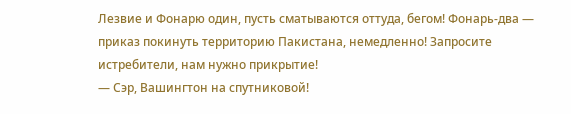Лезвие и Фонарю один, пусть сматываются оттуда, бегом! Фонарь-два — приказ покинуть территорию Пакистана, немедленно! Запросите истребители, нам нужно прикрытие!
— Сэр, Вашингтон на спутниковой!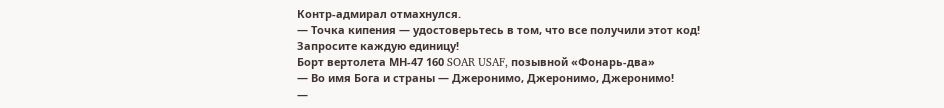Контр-адмирал отмахнулся.
— Точка кипения — удостоверьтесь в том, что все получили этот код! Запросите каждую единицу!
Борт вертолета МН-47 160 SOAR USAF, позывной «Фонарь-два»
— Во имя Бога и страны — Джеронимо, Джеронимо, Джеронимо!
—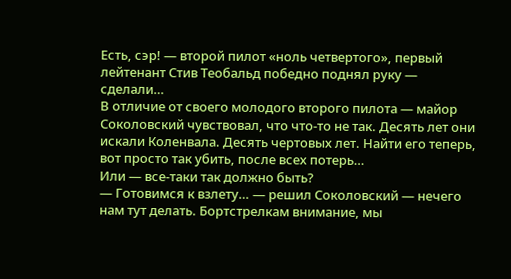Есть, сэр! — второй пилот «ноль четвертого», первый лейтенант Стив Теобальд победно поднял руку — сделали…
В отличие от своего молодого второго пилота — майор Соколовский чувствовал, что что-то не так. Десять лет они искали Коленвала. Десять чертовых лет. Найти его теперь, вот просто так убить, после всех потерь…
Или — все-таки так должно быть?
— Готовимся к взлету… — решил Соколовский — нечего нам тут делать. Бортстрелкам внимание, мы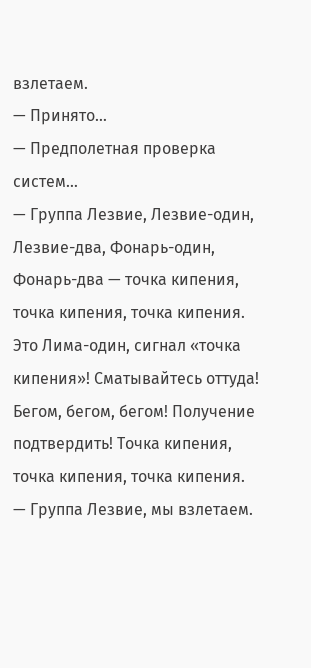взлетаем.
— Принято…
— Предполетная проверка систем…
— Группа Лезвие, Лезвие-один, Лезвие-два, Фонарь-один, Фонарь-два — точка кипения, точка кипения, точка кипения. Это Лима-один, сигнал «точка кипения»! Сматывайтесь оттуда! Бегом, бегом, бегом! Получение подтвердить! Точка кипения, точка кипения, точка кипения.
— Группа Лезвие, мы взлетаем.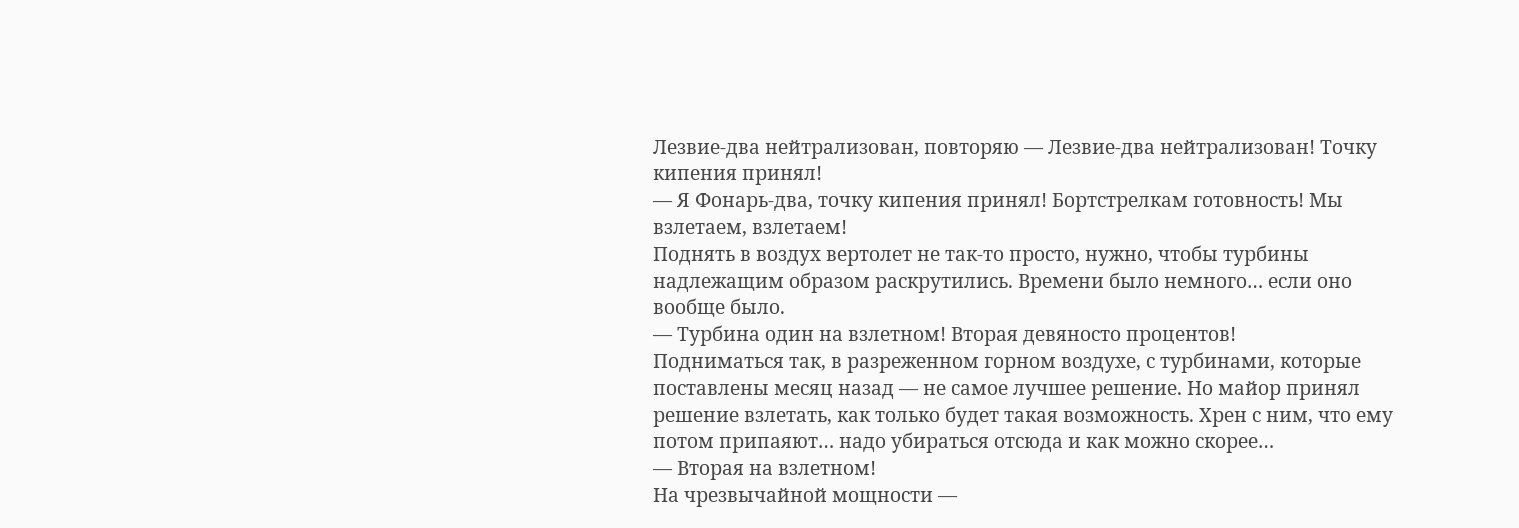Лезвие-два нейтрализован, повторяю — Лезвие-два нейтрализован! Точку кипения принял!
— Я Фонарь-два, точку кипения принял! Бортстрелкам готовность! Мы взлетаем, взлетаем!
Поднять в воздух вертолет не так-то просто, нужно, чтобы турбины надлежащим образом раскрутились. Времени было немного… если оно вообще было.
— Турбина один на взлетном! Вторая девяносто процентов!
Подниматься так, в разреженном горном воздухе, с турбинами, которые поставлены месяц назад — не самое лучшее решение. Но майор принял решение взлетать, как только будет такая возможность. Хрен с ним, что ему потом припаяют… надо убираться отсюда и как можно скорее…
— Вторая на взлетном!
На чрезвычайной мощности —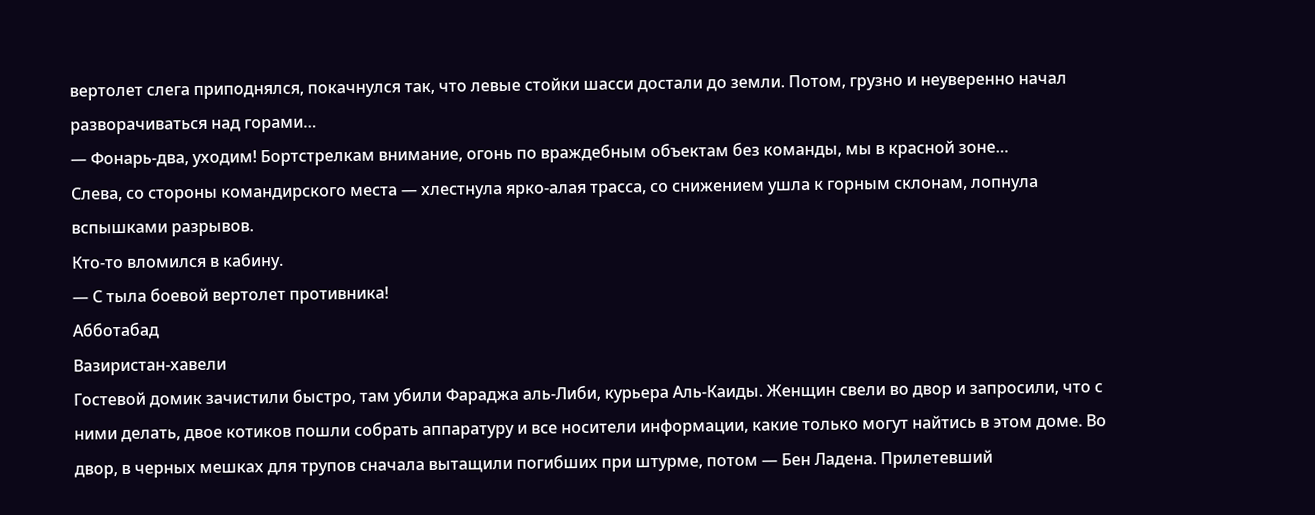вертолет слега приподнялся, покачнулся так, что левые стойки шасси достали до земли. Потом, грузно и неуверенно начал разворачиваться над горами…
— Фонарь-два, уходим! Бортстрелкам внимание, огонь по враждебным объектам без команды, мы в красной зоне…
Слева, со стороны командирского места — хлестнула ярко-алая трасса, со снижением ушла к горным склонам, лопнула вспышками разрывов.
Кто-то вломился в кабину.
— С тыла боевой вертолет противника!
Абботабад
Вазиристан-хавели
Гостевой домик зачистили быстро, там убили Фараджа аль-Либи, курьера Аль-Каиды. Женщин свели во двор и запросили, что с ними делать, двое котиков пошли собрать аппаратуру и все носители информации, какие только могут найтись в этом доме. Во двор, в черных мешках для трупов сначала вытащили погибших при штурме, потом — Бен Ладена. Прилетевший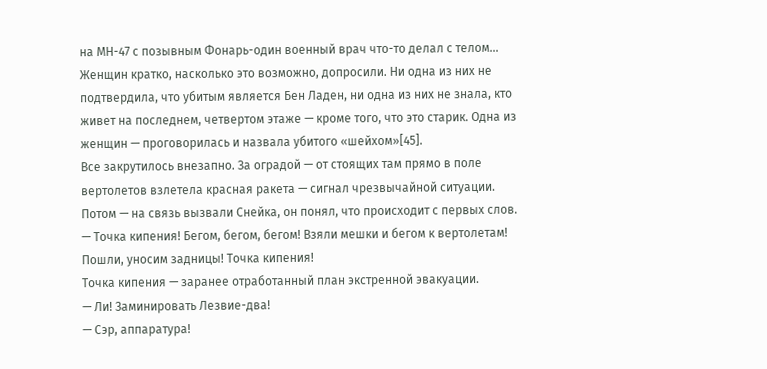на МН-47 с позывным Фонарь-один военный врач что-то делал с телом…
Женщин кратко, насколько это возможно, допросили. Ни одна из них не подтвердила, что убитым является Бен Ладен, ни одна из них не знала, кто живет на последнем, четвертом этаже — кроме того, что это старик. Одна из женщин — проговорилась и назвала убитого «шейхом»[45].
Все закрутилось внезапно. За оградой — от стоящих там прямо в поле вертолетов взлетела красная ракета — сигнал чрезвычайной ситуации. Потом — на связь вызвали Снейка, он понял, что происходит с первых слов.
— Точка кипения! Бегом, бегом, бегом! Взяли мешки и бегом к вертолетам! Пошли, уносим задницы! Точка кипения!
Точка кипения — заранее отработанный план экстренной эвакуации.
— Ли! Заминировать Лезвие-два!
— Сэр, аппаратура!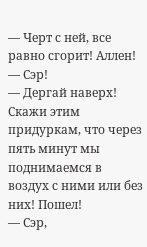— Черт с ней, все равно сгорит! Аллен!
— Сэр!
— Дергай наверх! Скажи этим придуркам, что через пять минут мы поднимаемся в воздух с ними или без них! Пошел!
— Сэр,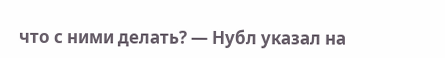что с ними делать? — Нубл указал на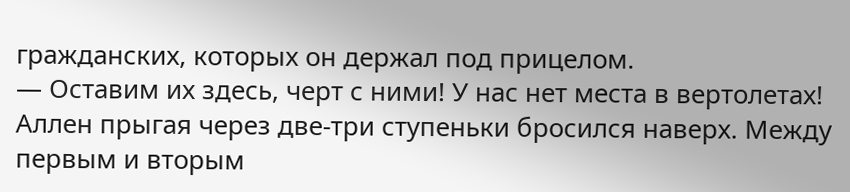гражданских, которых он держал под прицелом.
— Оставим их здесь, черт с ними! У нас нет места в вертолетах!
Аллен прыгая через две-три ступеньки бросился наверх. Между первым и вторым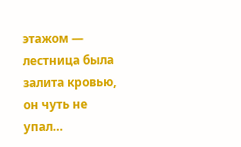этажом — лестница была залита кровью, он чуть не упал…